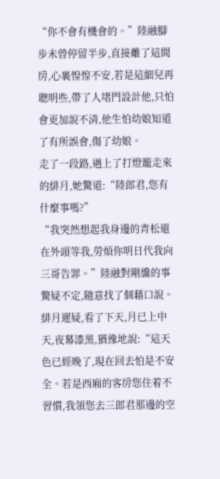“你不會有機會的。”陸融腳步未曾停留半步,直接離了這間房,心裏惶惶不安,若是這細兒再聰明些,帶了人堵門設計他,只怕會更加說不清,他生怕幼娘知道了有所誤會,傷了幼娘。
走了一段路,遇上了打燈籠走來的緋月,她驚道:“陸郎君,您有什麼事嗎?”
“我突然想起我身邊的青松還在外頭等我,勞煩你明日代我向三哥告罪。”陸融對剛纔的事驚疑不定,隨意找了個藉口說。
緋月遲疑,看了下天,月已上中天,夜幕漆黑,猶豫地說:“這天色已經晚了,現在回去怕是不安全。若是西廂的客房您住着不習慣,我領您去三郎君那邊的空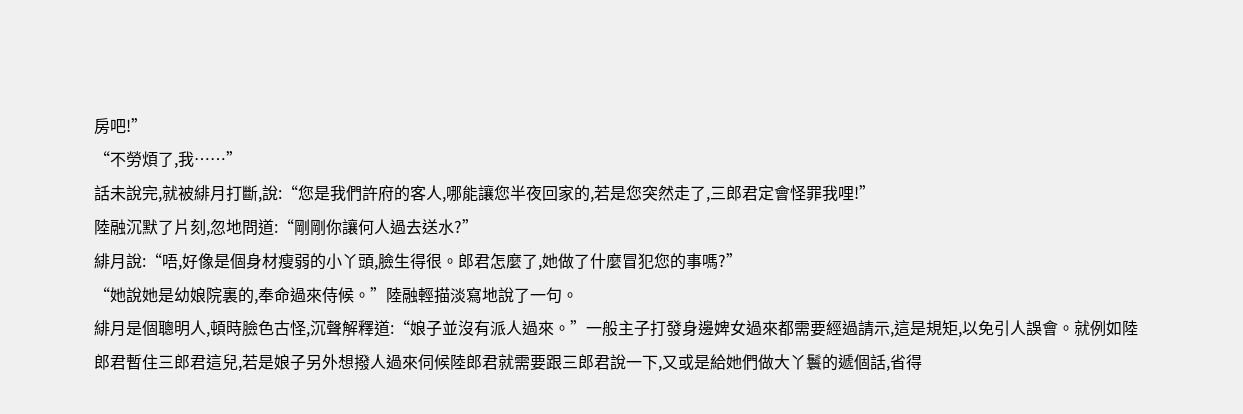房吧!”
“不勞煩了,我……”
話未說完,就被緋月打斷,說:“您是我們許府的客人,哪能讓您半夜回家的,若是您突然走了,三郎君定會怪罪我哩!”
陸融沉默了片刻,忽地問道:“剛剛你讓何人過去送水?”
緋月說:“唔,好像是個身材瘦弱的小丫頭,臉生得很。郎君怎麼了,她做了什麼冒犯您的事嗎?”
“她說她是幼娘院裏的,奉命過來侍候。”陸融輕描淡寫地說了一句。
緋月是個聰明人,頓時臉色古怪,沉聲解釋道:“娘子並沒有派人過來。”一般主子打發身邊婢女過來都需要經過請示,這是規矩,以免引人誤會。就例如陸郎君暫住三郎君這兒,若是娘子另外想撥人過來伺候陸郎君就需要跟三郎君說一下,又或是給她們做大丫鬟的遞個話,省得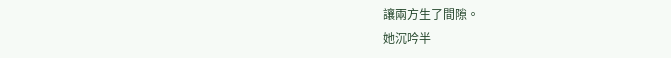讓兩方生了間隙。
她沉吟半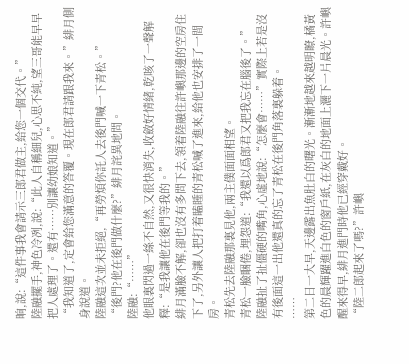晌,說:“這件事我會請示三郎君做主,給您一個交代。”
陸融擺手,神色冷冽,說:“此人自稱細兒,心思不純,望三哥能早早把人處理了。還有……別讓幼娘知道。”
“我知道了,定會給您滿意的答覆。現在郎君請跟我來。”緋月側身說道。
陸融這次並未拒絕,“再勞煩你託人去後門喊一下青松。”
“後門?他在後門做什麼?”緋月詫異地問。
陸融:“……”
他眼裏閃過一絲不自然,又很快消失,收斂好情緒,乾咳了一聲解釋:“是我讓他在後門等我的。”
緋月滿臉不解,卻也沒有多問下去,領着陸融往許嶼那邊的空房住下了,另外讓人把打着瞌睡的青松喊了進來,給他也安排了一間房。
青松先去陸融那裏見他,兩主僕面面相望。
青松一臉睏倦,埋怨道:“我還以爲郎君又把我忘在腦後了。”
陸融扯了扯僵硬的嘴角,心虛地說:“怎麼會……”實際上若是沒有後面這一出他還真的忘了青松在後門角落裏躲着。
……
第二日一大早,天邊露出魚肚白的曙光。漸漸地越來越明瞭,橘黃色的晨輝躍進白色的窗戶紙,在灰白的地面上灑下一片晨光。許嶼醒來得早,緋月進門時他已經穿戴好。
“陸二郎起來了嗎?”許嶼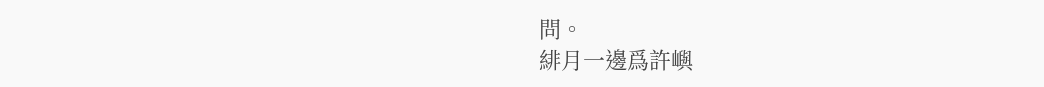問。
緋月一邊爲許嶼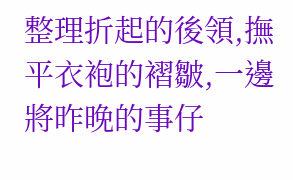整理折起的後領,撫平衣袍的褶皺,一邊將昨晚的事仔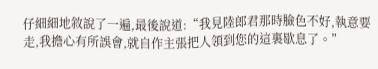仔細細地敘說了一遍,最後說道:“我見陸郎君那時臉色不好,執意要走,我擔心有所誤會,就自作主張把人領到您的這裏歇息了。”